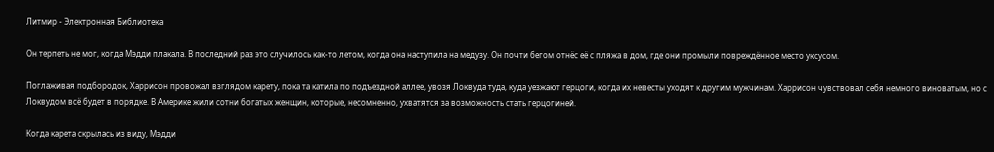Литмир - Электронная Библиотека

Он терпеть не мог, когда Мэдди плакала. В последний раз это случилось как-то летом, когда она наступила на медузу. Он почти бегом отнёс её с пляжа в дом, где они промыли повреждённое место уксусом.

Поглаживая подбородок, Харрисон провожал взглядом карету, пока та катила по подъездной аллее, увозя Локвуда туда, куда уезжают герцоги, когда их невесты уходят к другим мужчинам. Харрисон чувствовал себя немного виноватым, но с Локвудом всё будет в порядке. В Америке жили сотни богатых женщин, которые, несомненно, ухватятся за возможность стать герцогиней.

Когда карета скрылась из виду, Мэдди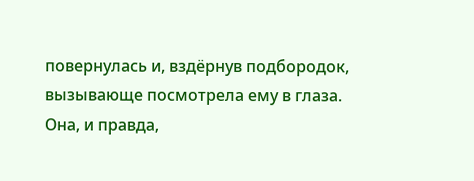повернулась и, вздёрнув подбородок, вызывающе посмотрела ему в глаза. Она, и правда,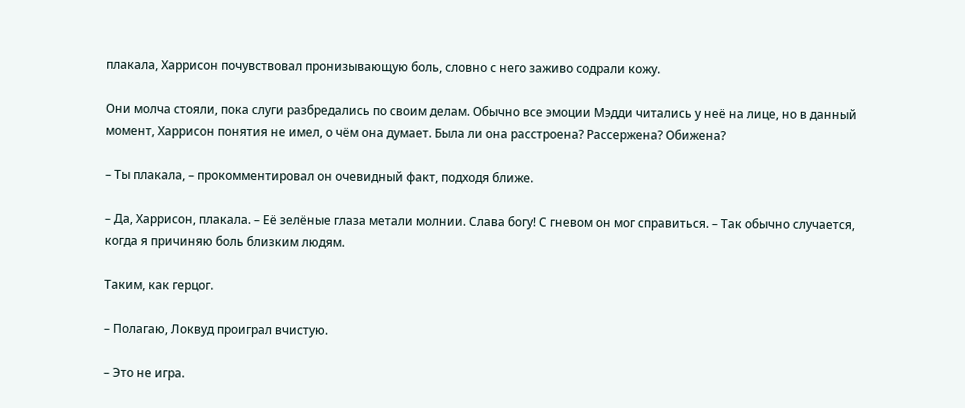плакала, Харрисон почувствовал пронизывающую боль, словно с него заживо содрали кожу.

Они молча стояли, пока слуги разбредались по своим делам. Обычно все эмоции Мэдди читались у неё на лице, но в данный момент, Харрисон понятия не имел, о чём она думает. Была ли она расстроена? Рассержена? Обижена?

– Ты плакала, – прокомментировал он очевидный факт, подходя ближе.

– Да, Харрисон, плакала. – Её зелёные глаза метали молнии. Слава богу! С гневом он мог справиться. – Так обычно случается, когда я причиняю боль близким людям.

Таким, как герцог.

– Полагаю, Локвуд проиграл вчистую.

– Это не игра.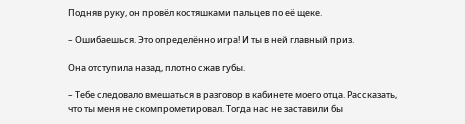Подняв руку, он провёл костяшками пальцев по её щеке.

– Ошибаешься. Это определённо игра! И ты в ней главный приз.

Она отступила назад, плотно сжав губы.

– Тебе следовало вмешаться в разговор в кабинете моего отца. Рассказать, что ты меня не скомпрометировал. Тогда нас не заставили бы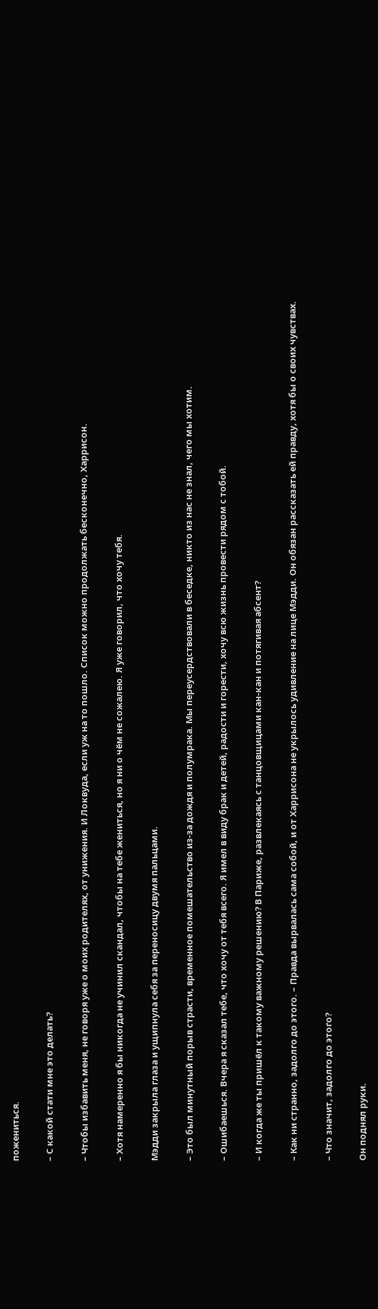пожениться.

– С какой стати мне это делать?

– Чтобы избавить меня, не говоря уже о моих родителях, от унижения. И Локвуда, если уж на то пошло. Список можно продолжать бесконечно, Харрисон.

– Хотя намеренно я бы никогда не учинил скандал, чтобы на тебе жениться, но я ни о чём не сожалею. Я уже говорил, что хочу тебя.

Мэдди закрыла глаза и ущипнула себя за переносицу двумя пальцами.

– Это был минутный порыв страсти, временное помешательство из-за дождя и полумрака. Мы переусердствовали в беседке, никто из нас не знал, чего мы хотим.

– Ошибаешься. Вчера я сказал тебе, что хочу от тебя всего. Я имел в виду брак и детей, радости и горести, хочу всю жизнь провести рядом с тобой.

– И когда же ты пришёл к такому важному решению? В Париже, развлекаясь с танцовщицами кан-кан и потягивая абсент?

– Как ни странно, задолго до этого. – Правда вырвалась сама собой, и от Харрисона не укрылось удивление на лице Мэдди. Он обязан рассказать ей правду, хотя бы о своих чувствах.

– Что значит, задолго до этого?

Он поднял руки.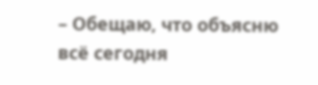– Обещаю, что объясню всё сегодня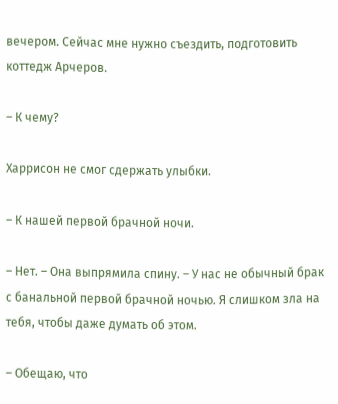вечером. Сейчас мне нужно съездить, подготовить коттедж Арчеров.

– К чему?

Харрисон не смог сдержать улыбки.

– К нашей первой брачной ночи.

– Нет. – Она выпрямила спину. – У нас не обычный брак с банальной первой брачной ночью. Я слишком зла на тебя, чтобы даже думать об этом.

– Обещаю, что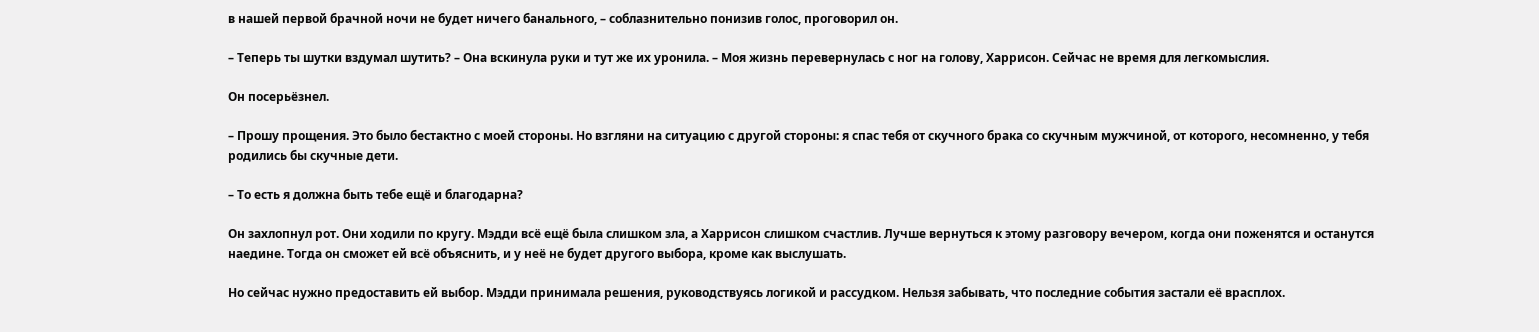в нашей первой брачной ночи не будет ничего банального, – соблазнительно понизив голос, проговорил он.

– Теперь ты шутки вздумал шутить? – Она вскинула руки и тут же их уронила. – Моя жизнь перевернулась с ног на голову, Харрисон. Сейчас не время для легкомыслия.

Он посерьёзнел.

– Прошу прощения. Это было бестактно с моей стороны. Но взгляни на ситуацию с другой стороны: я спас тебя от скучного брака со скучным мужчиной, от которого, несомненно, у тебя родились бы скучные дети.

– То есть я должна быть тебе ещё и благодарна?

Он захлопнул рот. Они ходили по кругу. Мэдди всё ещё была слишком зла, а Харрисон слишком счастлив. Лучше вернуться к этому разговору вечером, когда они поженятся и останутся наедине. Тогда он сможет ей всё объяснить, и у неё не будет другого выбора, кроме как выслушать.

Но сейчас нужно предоставить ей выбор. Мэдди принимала решения, руководствуясь логикой и рассудком. Нельзя забывать, что последние события застали её врасплох.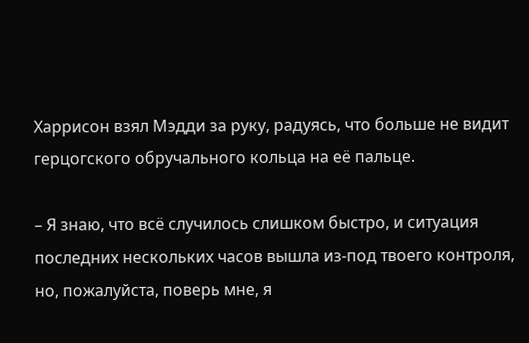Харрисон взял Мэдди за руку, радуясь, что больше не видит герцогского обручального кольца на её пальце.

– Я знаю, что всё случилось слишком быстро, и ситуация последних нескольких часов вышла из-под твоего контроля, но, пожалуйста, поверь мне, я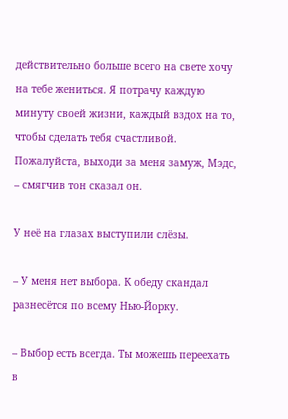действительно больше всего на свете хочу на тебе жениться. Я потрачу каждую минуту своей жизни, каждый вздох на то, чтобы сделать тебя счастливой. Пожалуйста, выходи за меня замуж, Мэдс, – смягчив тон сказал он.

У неё на глазах выступили слёзы.

– У меня нет выбора. К обеду скандал разнесётся по всему Нью-Йорку.

– Выбор есть всегда. Ты можешь переехать в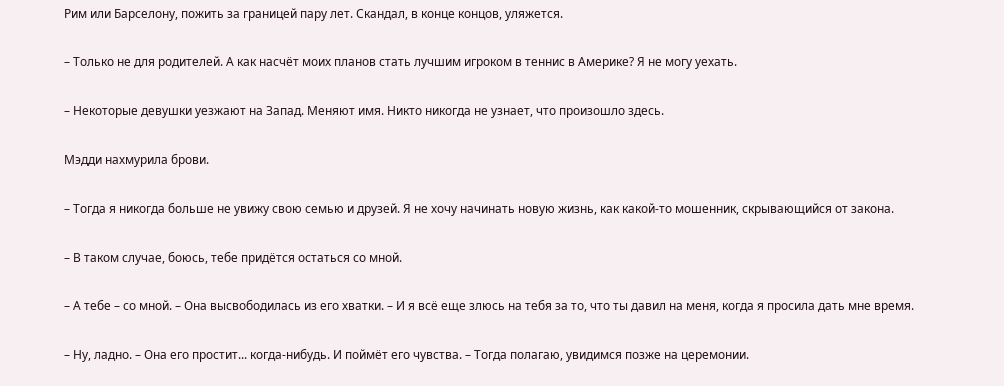Рим или Барселону, пожить за границей пару лет. Скандал, в конце концов, уляжется.

– Только не для родителей. А как насчёт моих планов стать лучшим игроком в теннис в Америке? Я не могу уехать.

– Некоторые девушки уезжают на Запад. Меняют имя. Никто никогда не узнает, что произошло здесь.

Мэдди нахмурила брови.

– Тогда я никогда больше не увижу свою семью и друзей. Я не хочу начинать новую жизнь, как какой-то мошенник, скрывающийся от закона.

– В таком случае, боюсь, тебе придётся остаться со мной.

– А тебе – со мной. – Она высвободилась из его хватки. – И я всё еще злюсь на тебя за то, что ты давил на меня, когда я просила дать мне время.

– Ну, ладно. – Она его простит... когда-нибудь. И поймёт его чувства. – Тогда полагаю, увидимся позже на церемонии.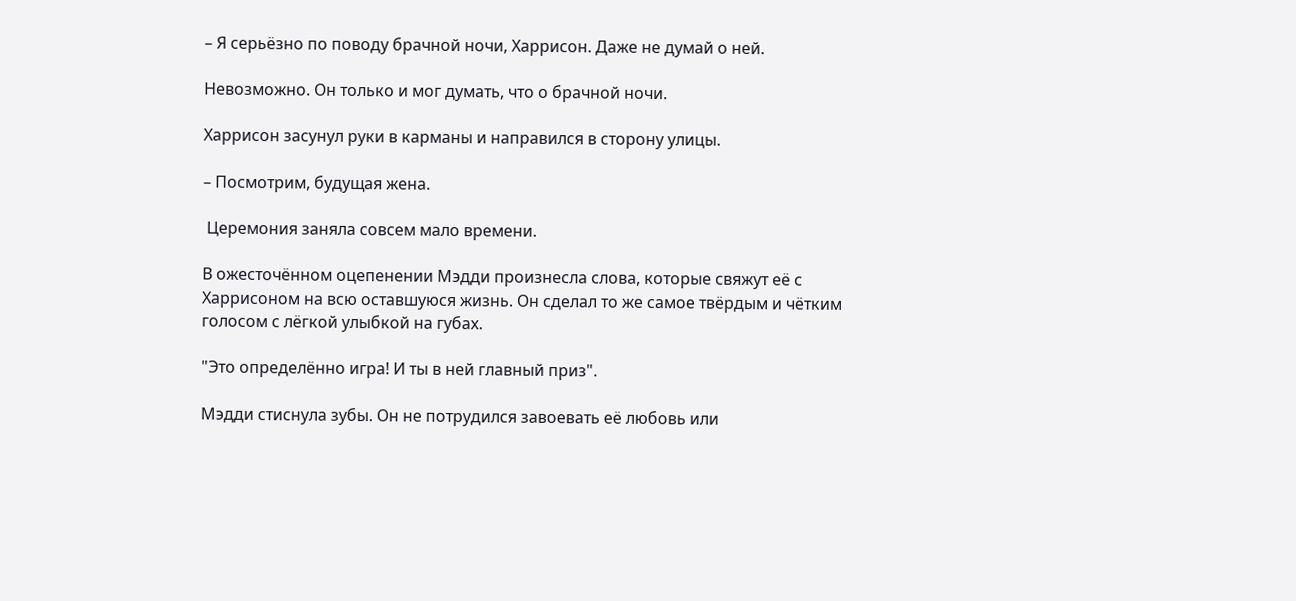– Я серьёзно по поводу брачной ночи, Харрисон. Даже не думай о ней.

Невозможно. Он только и мог думать, что о брачной ночи.

Харрисон засунул руки в карманы и направился в сторону улицы.

– Посмотрим, будущая жена.

 Церемония заняла совсем мало времени.

В ожесточённом оцепенении Мэдди произнесла слова, которые свяжут её с Харрисоном на всю оставшуюся жизнь. Он сделал то же самое твёрдым и чётким голосом с лёгкой улыбкой на губах.

"Это определённо игра! И ты в ней главный приз".

Мэдди стиснула зубы. Он не потрудился завоевать её любовь или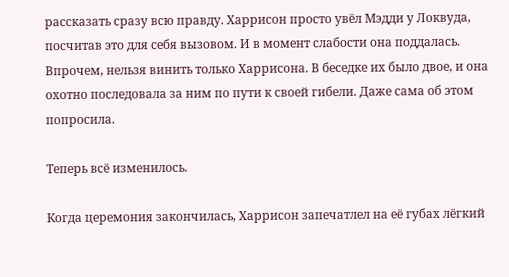рассказать сразу всю правду. Харрисон просто увёл Мэдди у Локвуда, посчитав это для себя вызовом. И в момент слабости она поддалась. Впрочем, нельзя винить только Харрисона. В беседке их было двое, и она охотно последовала за ним по пути к своей гибели. Даже сама об этом попросила.

Теперь всё изменилось.

Когда церемония закончилась, Харрисон запечатлел на её губах лёгкий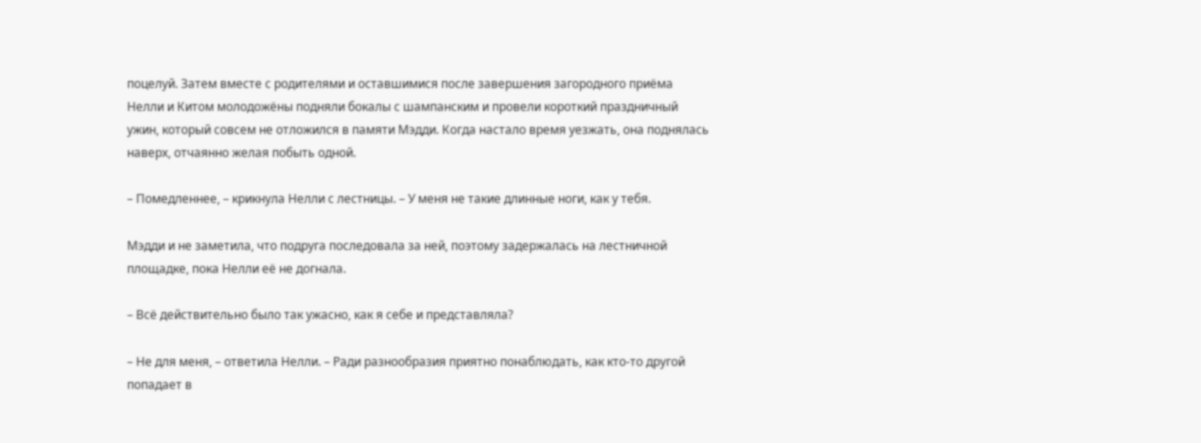поцелуй. Затем вместе с родителями и оставшимися после завершения загородного приёма Нелли и Китом молодожёны подняли бокалы с шампанским и провели короткий праздничный ужин, который совсем не отложился в памяти Мэдди. Когда настало время уезжать, она поднялась наверх, отчаянно желая побыть одной.

– Помедленнее, – крикнула Нелли с лестницы. – У меня не такие длинные ноги, как у тебя.

Мэдди и не заметила, что подруга последовала за ней, поэтому задержалась на лестничной площадке, пока Нелли её не догнала.

– Всё действительно было так ужасно, как я себе и представляла?

– Не для меня, – ответила Нелли. – Ради разнообразия приятно понаблюдать, как кто-то другой попадает в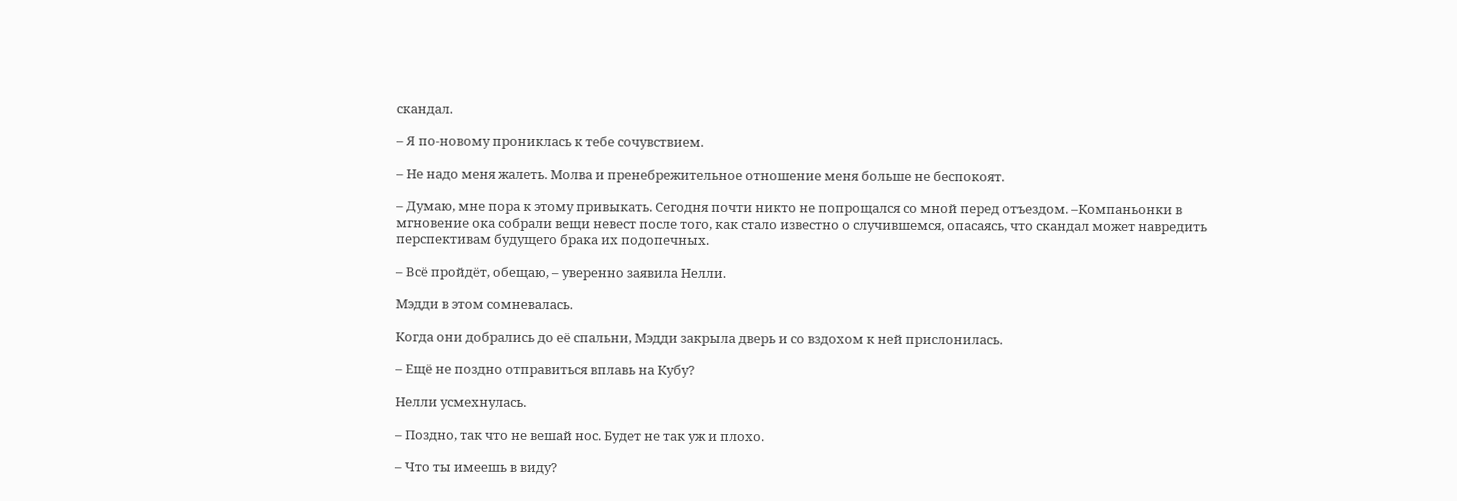скандал.

– Я по-новому прониклась к тебе сочувствием.

– Не надо меня жалеть. Молва и пренебрежительное отношение меня больше не беспокоят.

– Думаю, мне пора к этому привыкать. Сегодня почти никто не попрощался со мной перед отъездом. –Компаньонки в мгновение ока собрали вещи невест после того, как стало известно о случившемся, опасаясь, что скандал может навредить перспективам будущего брака их подопечных.

– Всё пройдёт, обещаю, – уверенно заявила Нелли.

Мэдди в этом сомневалась.

Когда они добрались до её спальни, Мэдди закрыла дверь и со вздохом к ней прислонилась.

– Ещё не поздно отправиться вплавь на Кубу?

Нелли усмехнулась.

– Поздно, так что не вешай нос. Будет не так уж и плохо.

– Что ты имеешь в виду?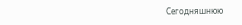Сегодняшнюю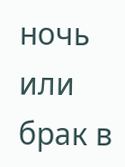ночь или брак в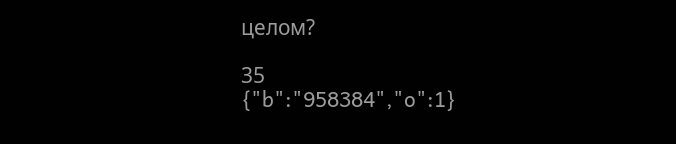целом?

35
{"b":"958384","o":1}